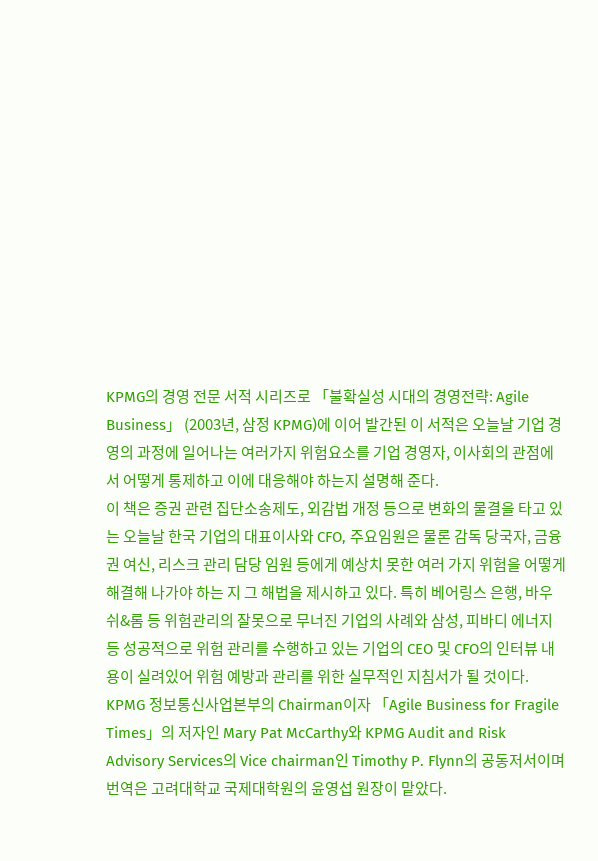KPMG의 경영 전문 서적 시리즈로 「불확실성 시대의 경영전략: Agile Business」 (2003년, 삼정 KPMG)에 이어 발간된 이 서적은 오늘날 기업 경영의 과정에 일어나는 여러가지 위험요소를 기업 경영자, 이사회의 관점에서 어떻게 통제하고 이에 대응해야 하는지 설명해 준다.
이 책은 증권 관련 집단소송제도, 외감법 개정 등으로 변화의 물결을 타고 있는 오늘날 한국 기업의 대표이사와 CFO, 주요임원은 물론 감독 당국자, 금융권 여신, 리스크 관리 담당 임원 등에게 예상치 못한 여러 가지 위험을 어떻게 해결해 나가야 하는 지 그 해법을 제시하고 있다. 특히 베어링스 은행, 바우쉬&롬 등 위험관리의 잘못으로 무너진 기업의 사례와 삼성, 피바디 에너지 등 성공적으로 위험 관리를 수행하고 있는 기업의 CEO 및 CFO의 인터뷰 내용이 실려있어 위험 예방과 관리를 위한 실무적인 지침서가 될 것이다.
KPMG 정보통신사업본부의 Chairman이자 「Agile Business for Fragile Times」의 저자인 Mary Pat McCarthy와 KPMG Audit and Risk Advisory Services의 Vice chairman인 Timothy P. Flynn의 공동저서이며 번역은 고려대학교 국제대학원의 윤영섭 원장이 맡았다.